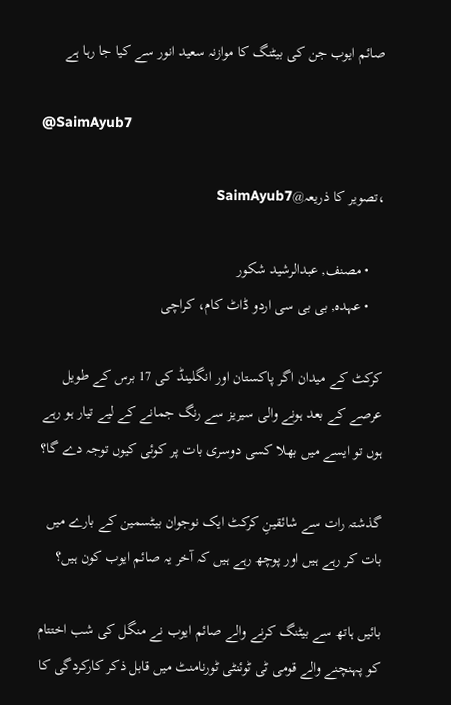صائم ایوب جن کی بیٹنگ کا موازنہ سعید انور سے کیا جا رہا ہے

@SaimAyub7

،تصویر کا ذریعہ@SaimAyub7

    • مصنف, عبدالرشید شکور
    • عہدہ, بی بی سی اردو ڈاٹ کام، کراچی

کرکٹ کے میدان اگر پاکستان اور انگلینڈ کی 17 برس کے طویل عرصے کے بعد ہونے والی سیریز سے رنگ جمانے کے لیے تیار ہو رہے ہوں تو ایسے میں بھلا کسی دوسری بات پر کوئی کیوں توجہ دے گا؟

گذشتہ رات سے شائقینِ کرکٹ ایک نوجوان بیٹسمین کے بارے میں بات کر رہے ہیں اور پوچھ رہے ہیں کہ آخر یہ صائم ایوب کون ہیں؟

بائیں ہاتھ سے بیٹنگ کرنے والے صائم ایوب نے منگل کی شب اختتام کو پہنچنے والے قومی ٹی ٹوئنٹی ٹورنامنٹ میں قابل ذکر کارکردگی کا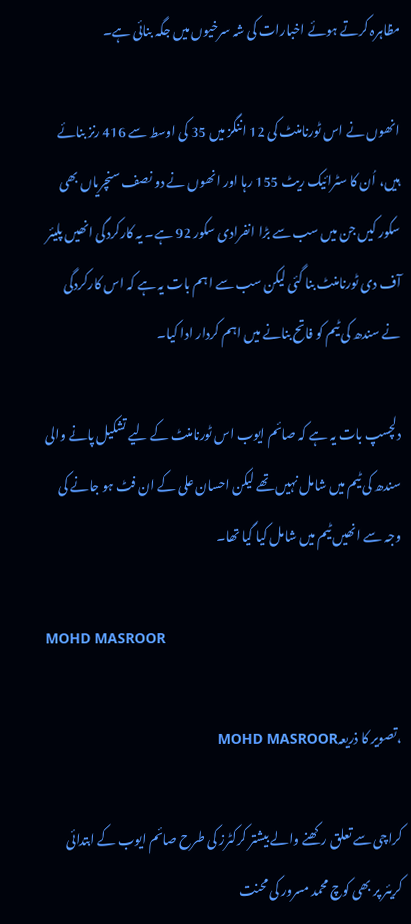مظاہرہ کرتے ہوئے اخبارات کی شہ سرخیوں میں جگہ بنائی ہے۔

انھوں نے اس ٹورنامنٹ کی 12 اننگز میں 35 کی اوسط سے 416 رنز بنائے ہیں، اُن کا سٹرائیک ریٹ 155 رہا اور انھوں نے دو نصف سنچریاں بھی سکور کیں جن میں سب سے بڑا انفرادی سکور 92 ہے۔ یہ کارکردگی انھیں پلیئر آف دی ٹورنامنٹ بنا گئی لیکن سب سے اہم بات یہ ہے کہ اس کارکردگی نے سندھ کی ٹیم کو فاتح بنانے میں اہم کردار ادا کیا۔

دلچسپ بات یہ ہے کہ صائم ایوب اس ٹورنامنٹ کے لیے تشکیل پانے والی سندھ کی ٹیم میں شامل نہیں تھے لیکن احسان علی کے ان فٹ ہو جانے کی وجہ سے انھیں ٹیم میں شامل کیا گیا تھا۔

MOHD MASROOR

،تصویر کا ذریعہMOHD MASROOR

کراچی سے تعلق رکھنے والے بیشتر کرکٹرز کی طرح صائم ایوب کے ابتدائی کریئر پر بھی کوچ محمد مسرور کی محنت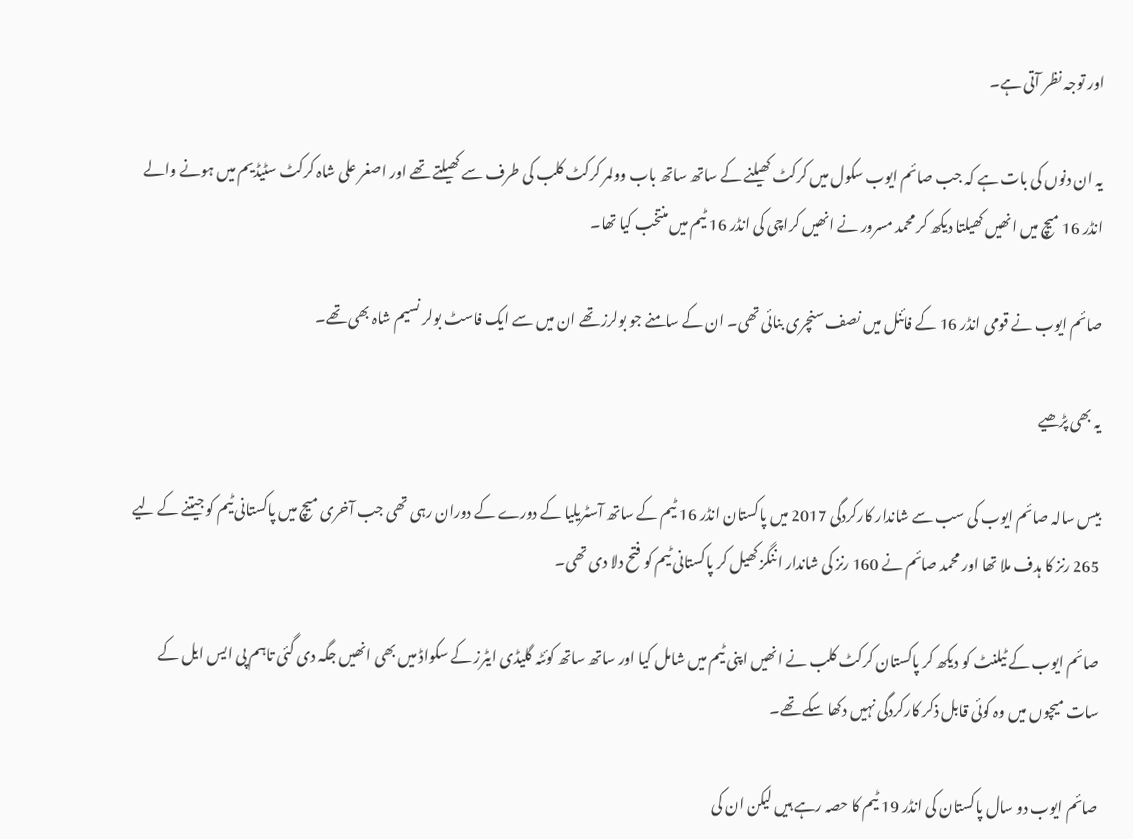اور توجہ نظر آتی ہے۔

یہ ان دنوں کی بات ہے کہ جب صائم ایوب سکول میں کرکٹ کھیلنے کے ساتھ ساتھ باب وولمر کرکٹ کلب کی طرف سے کھیلتے تھے اور اصغر علی شاہ کرکٹ سٹیڈیم میں ہونے والے انڈر 16 میچ میں انھیں کھیلتا دیکھ کر محمد مسرور نے انھیں کراچی کی انڈر 16 ٹیم میں منتخب کیا تھا۔

صائم ایوب نے قومی انڈر 16 کے فائنل میں نصف سنچری بنائی تھی۔ ان کے سامنے جو بولرز تھے ان میں سے ایک فاسٹ بولر نسیم شاہ بھی تھے۔

یہ بھی پڑھیے

بیس سالہ صائم ایوب کی سب سے شاندار کارکردگی 2017 میں پاکستان انڈر 16 ٹیم کے ساتھ آسٹریلیا کے دورے کے دوران رہی تھی جب آخری میچ میں پاکستانی ٹیم کو جیتنے کے لیے 265 رنز کا ہدف ملا تھا اور محمد صائم نے 160 رنز کی شاندار اننگز کھیل کر پاکستانی ٹیم کو فتح دلا دی تھی۔

صائم ایوب کے ٹیلنٹ کو دیکھ کر پاکستان کرکٹ کلب نے انھیں اپنی ٹیم میں شامل کیا اور ساتھ ساتھ کوئٹہ گلیڈی ایٹرز کے سکواڈ میں بھی انھیں جگہ دی گئی تاہم پی ایس ایل کے سات میچوں میں وہ کوئی قابل ذکر کارکردگی نہیں دکھا سکے تھے۔

صائم ایوب دو سال پاکستان کی انڈر 19 ٹیم کا حصہ رہے ہیں لیکن ان کی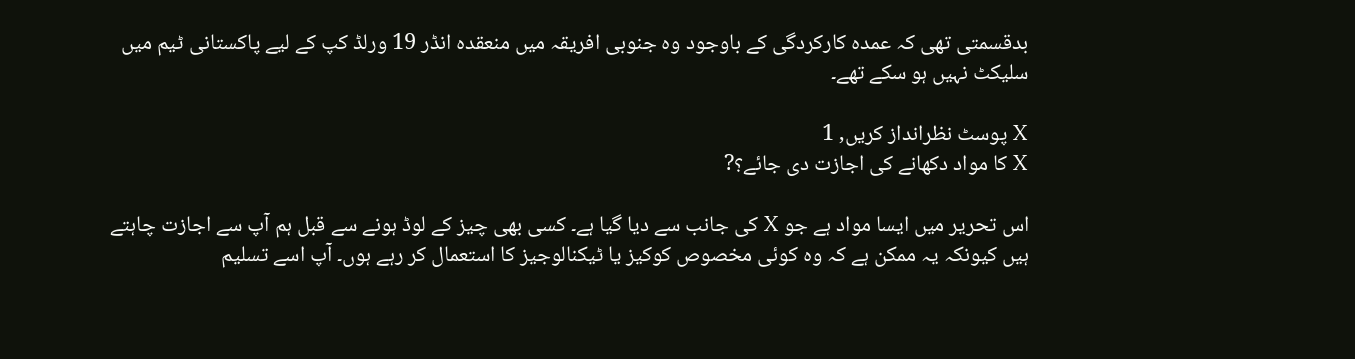بدقسمتی تھی کہ عمدہ کارکردگی کے باوجود وہ جنوبی افریقہ میں منعقدہ انڈر 19 ورلڈ کپ کے لیے پاکستانی ٹیم میں سلیکٹ نہیں ہو سکے تھے۔

X پوسٹ نظرانداز کریں, 1
X کا مواد دکھانے کی اجازت دی جائے؟?

اس تحریر میں ایسا مواد ہے جو X کی جانب سے دیا گیا ہے۔ کسی بھی چیز کے لوڈ ہونے سے قبل ہم آپ سے اجازت چاہتے ہیں کیونکہ یہ ممکن ہے کہ وہ کوئی مخصوص کوکیز یا ٹیکنالوجیز کا استعمال کر رہے ہوں۔ آپ اسے تسلیم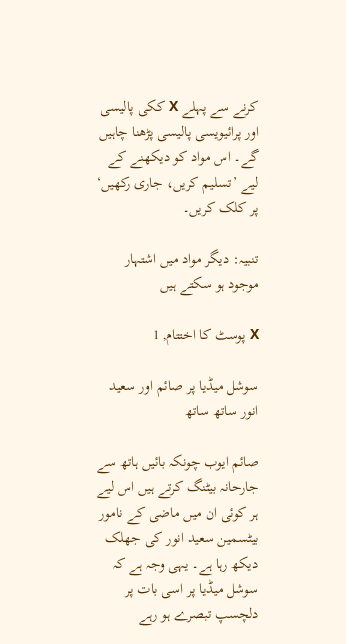کرنے سے پہلے X ککی پالیسی اور پرائیویسی پالیسی پڑھنا چاہیں گے۔ اس مواد کو دیکھنے کے لیے ’تسلیم کریں، جاری رکھیں‘ پر کلک کریں۔

تنبیہ: دیگر مواد میں اشتہار موجود ہو سکتے ہیں

X پوسٹ کا اختتام, 1

سوشل میڈیا پر صائم اور سعید انور ساتھ ساتھ

صائم ایوب چونکہ بائیں ہاتھ سے جارحانہ بیٹنگ کرتے ہیں اس لیے ہر کوئی ان میں ماضی کے نامور بیٹسمین سعید انور کی جھلک دیکھ رہا ہے۔ یہی وجہ ہے کہ سوشل میڈیا پر اسی بات پر دلچسپ تبصرے ہو رہے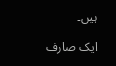ہیں۔

ایک صارف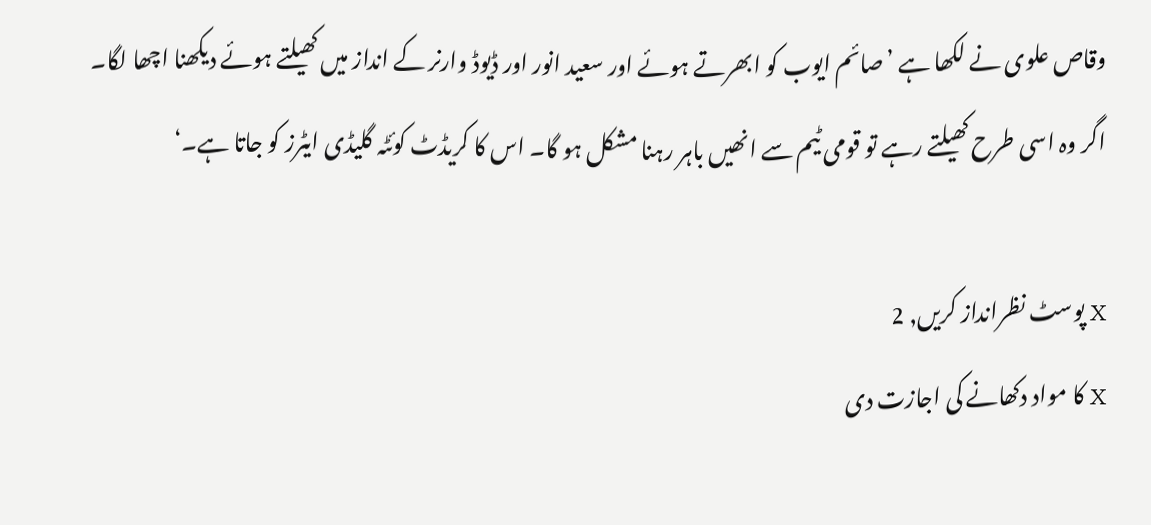وقاص علوی نے لکھا ہے ’صائم ایوب کو ابھرتے ہوئے اور سعید انور اور ڈیوڈ وارنر کے انداز میں کھیلتے ہوئے دیکھنا اچھا لگا۔ اگر وہ اسی طرح کھیلتے رہے تو قومی ٹیم سے انھیں باہر رہنا مشکل ہو گا۔ اس کا کریڈٹ کوئٹہ گلیڈی ایٹرز کو جاتا ہے۔‘

X پوسٹ نظرانداز کریں, 2
X کا مواد دکھانے کی اجازت دی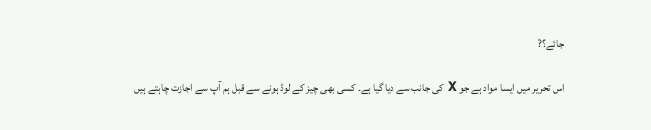جائے؟?

اس تحریر میں ایسا مواد ہے جو X کی جانب سے دیا گیا ہے۔ کسی بھی چیز کے لوڈ ہونے سے قبل ہم آپ سے اجازت چاہتے ہیں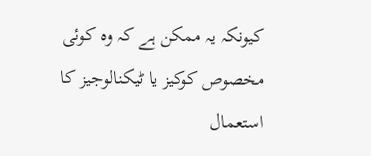کیونکہ یہ ممکن ہے کہ وہ کوئی مخصوص کوکیز یا ٹیکنالوجیز کا استعمال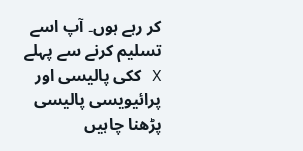کر رہے ہوں۔ آپ اسے تسلیم کرنے سے پہلے X ککی پالیسی اور پرائیویسی پالیسی پڑھنا چاہیں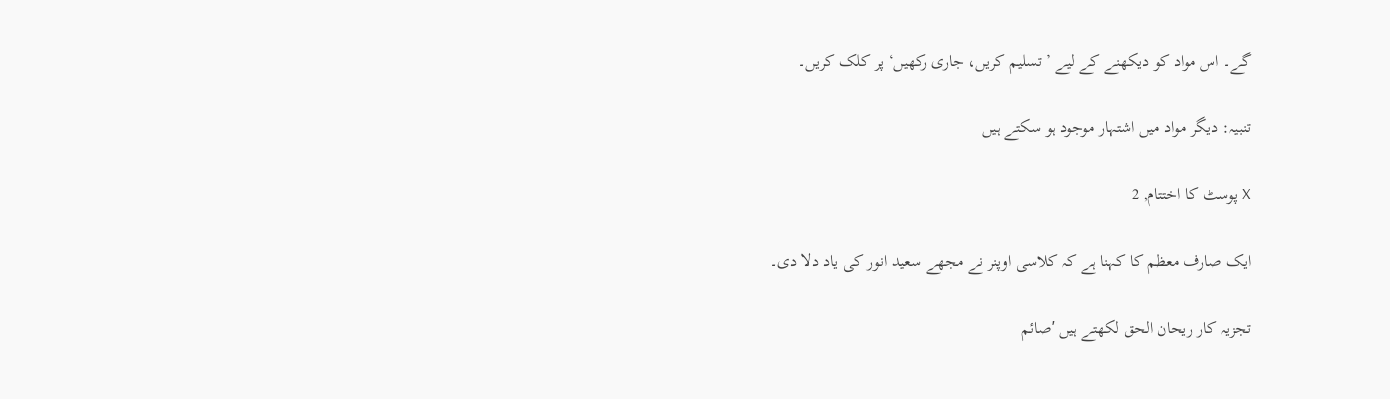گے۔ اس مواد کو دیکھنے کے لیے ’تسلیم کریں، جاری رکھیں‘ پر کلک کریں۔

تنبیہ: دیگر مواد میں اشتہار موجود ہو سکتے ہیں

X پوسٹ کا اختتام, 2

ایک صارف معظم کا کہنا ہے کہ کلاسی اوپنر نے مجھے سعید انور کی یاد دلا دی۔

تجزیہ کار ریحان الحق لکھتے ہیں ʹصائم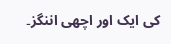کی ایک اور اچھی اننگز۔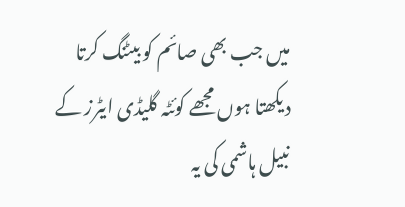میں جب بھی صائم کو بیٹنگ کرتا دیکھتا ہوں مجھے کوئٹہ گلیڈی ایٹرز کے نبیل ہاشمی کی یہ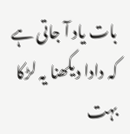بات یاد آ جاتی ہے کہ دادا دیکھنا یہ لڑکا بہت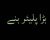بڑا پلیئر بنے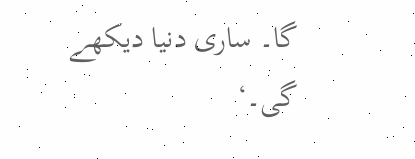گا۔ ساری دنیا دیکھے گی۔‘